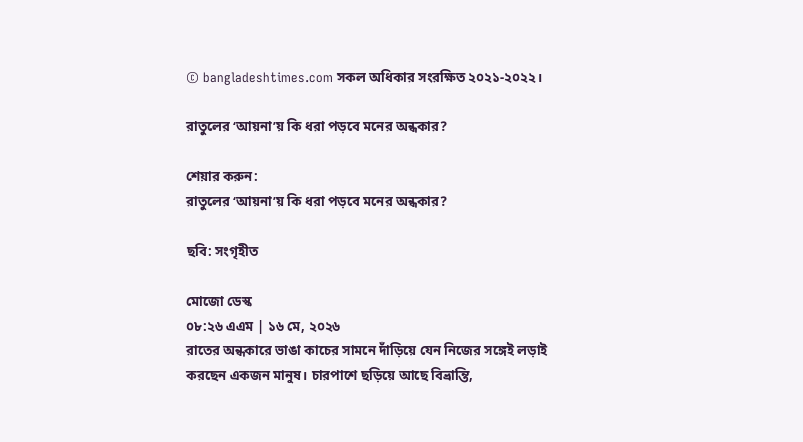© bangladeshtimes.com সকল অধিকার সংরক্ষিত ২০২১-২০২২।

রাতুলের ‘আয়না’য় কি ধরা পড়বে মনের অন্ধকার?

শেয়ার করুন:
রাতুলের ‘আয়না’য় কি ধরা পড়বে মনের অন্ধকার?

ছবি: সংগৃহীত

মোজো ডেস্ক
০৮:২৬ এএম | ১৬ মে, ২০২৬
রাতের অন্ধকারে ভাঙা কাচের সামনে দাঁড়িয়ে যেন নিজের সঙ্গেই লড়াই করছেন একজন মানুষ। চারপাশে ছড়িয়ে আছে বিভ্রান্তি,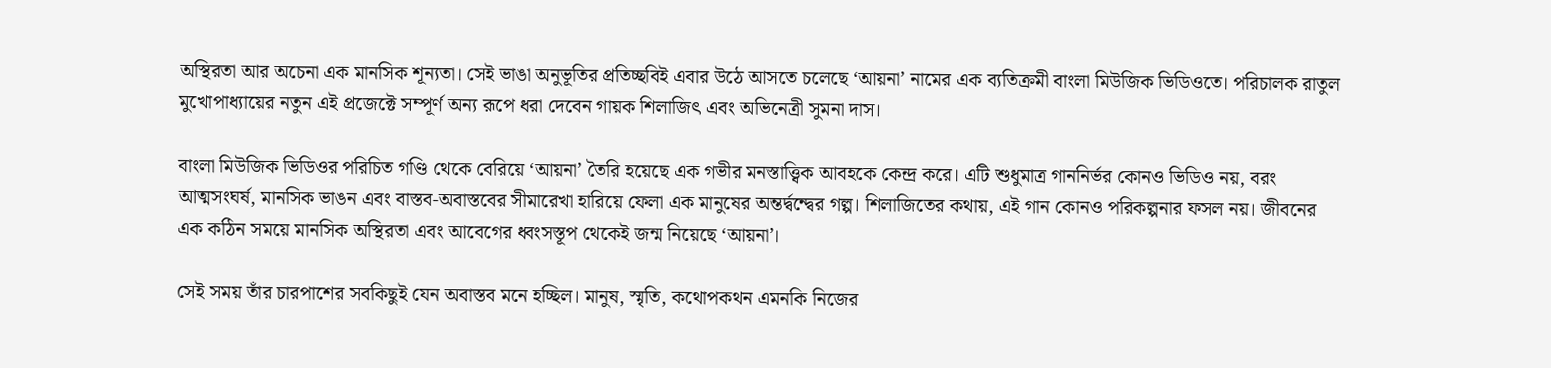অস্থিরতা আর অচেনা এক মানসিক শূন্যতা। সেই ভাঙা অনুভূতির প্রতিচ্ছবিই এবার উঠে আসতে চলেছে ‘আয়না’ নামের এক ব্যতিক্রমী বাংলা মিউজিক ভিডিওতে। পরিচালক রাতুল মুখোপাধ্যায়ের নতুন এই প্রজেক্টে সম্পূর্ণ অন্য রূপে ধরা দেবেন গায়ক শিলাজিৎ এবং অভিনেত্রী সুমনা দাস।

বাংলা মিউজিক ভিডিওর পরিচিত গণ্ডি থেকে বেরিয়ে ‘আয়না’ তৈরি হয়েছে এক গভীর মনস্তাত্ত্বিক আবহকে কেন্দ্র করে। এটি শুধুমাত্র গাননির্ভর কোনও ভিডিও নয়, বরং আত্মসংঘর্ষ, মানসিক ভাঙন এবং বাস্তব-অবাস্তবের সীমারেখা হারিয়ে ফেলা এক মানুষের অন্তর্দ্বন্দ্বের গল্প। শিলাজিতের কথায়, এই গান কোনও পরিকল্পনার ফসল নয়। জীবনের এক কঠিন সময়ে মানসিক অস্থিরতা এবং আবেগের ধ্বংসস্তূপ থেকেই জন্ম নিয়েছে ‘আয়না’।

সেই সময় তাঁর চারপাশের সবকিছুই যেন অবাস্তব মনে হচ্ছিল। মানুষ, স্মৃতি, কথোপকথন এমনকি নিজের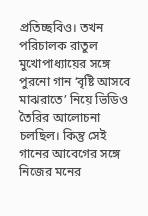প্রতিচ্ছবিও। তখন পরিচালক রাতুল মুখোপাধ্যায়ের সঙ্গে পুরনো গান ‘বৃষ্টি আসবে মাঝরাতে’ নিয়ে ভিডিও তৈরির আলোচনা চলছিল। কিন্তু সেই গানের আবেগের সঙ্গে নিজের মনের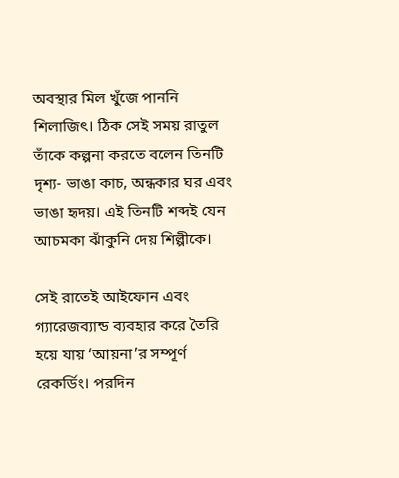অবস্থার মিল খুঁজে পাননি শিলাজিৎ। ঠিক সেই সময় রাতুল তাঁকে কল্পনা করতে বলেন তিনটি দৃশ্য- ভাঙা কাচ, অন্ধকার ঘর এবং ভাঙা হৃদয়। এই তিনটি শব্দই যেন আচমকা ঝাঁকুনি দেয় শিল্পীকে।

সেই রাতেই আইফোন এবং গ্যারেজব্যান্ড ব্যবহার করে তৈরি হয়ে যায় ‘আয়না’র সম্পূর্ণ রেকর্ডিং। পরদিন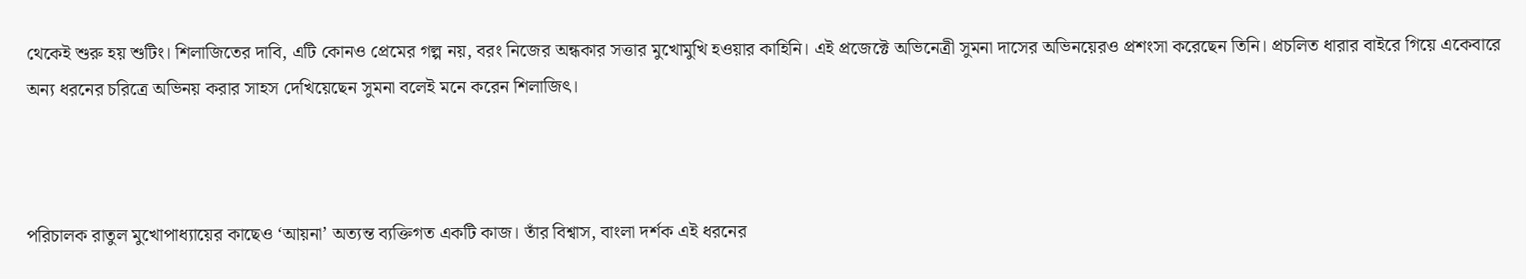থেকেই শুরু হয় শুটিং। শিলাজিতের দাবি, এটি কোনও প্রেমের গল্প নয়, বরং নিজের অন্ধকার সত্তার মুখোমুখি হওয়ার কাহিনি। এই প্রজেক্টে অভিনেত্রী সুমনা দাসের অভিনয়েরও প্রশংসা করেছেন তিনি। প্রচলিত ধারার বাইরে গিয়ে একেবারে অন্য ধরনের চরিত্রে অভিনয় করার সাহস দেখিয়েছেন সুমনা বলেই মনে করেন শিলাজিৎ।



পরিচালক রাতুল মুখোপাধ্যায়ের কাছেও ‘আয়না’ অত্যন্ত ব্যক্তিগত একটি কাজ। তাঁর বিশ্বাস, বাংলা দর্শক এই ধরনের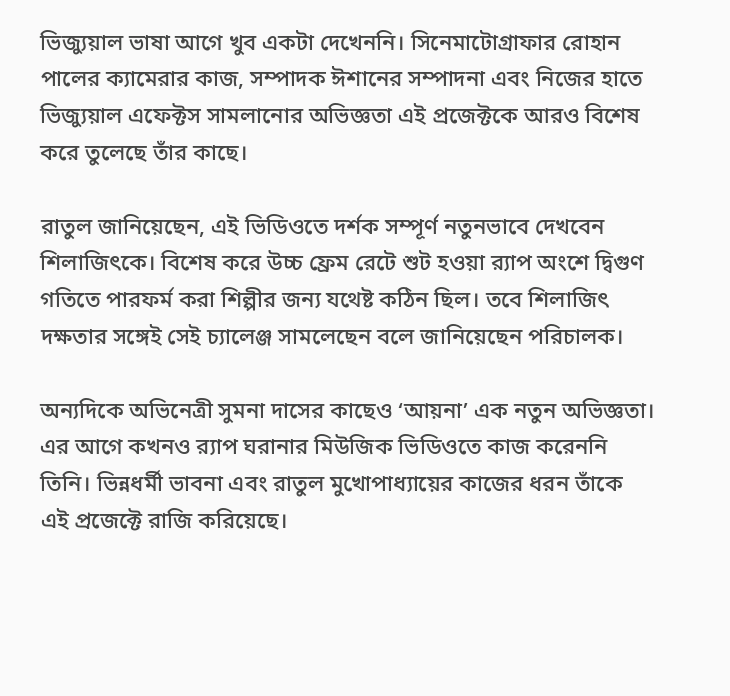ভিজ্যুয়াল ভাষা আগে খুব একটা দেখেননি। সিনেমাটোগ্রাফার রোহান পালের ক্যামেরার কাজ, সম্পাদক ঈশানের সম্পাদনা এবং নিজের হাতে ভিজ্যুয়াল এফেক্টস সামলানোর অভিজ্ঞতা এই প্রজেক্টকে আরও বিশেষ করে তুলেছে তাঁর কাছে।

রাতুল জানিয়েছেন, এই ভিডিওতে দর্শক সম্পূর্ণ নতুনভাবে দেখবেন শিলাজিৎকে। বিশেষ করে উচ্চ ফ্রেম রেটে শুট হওয়া র‌্যাপ অংশে দ্বিগুণ গতিতে পারফর্ম করা শিল্পীর জন্য যথেষ্ট কঠিন ছিল। তবে শিলাজিৎ দক্ষতার সঙ্গেই সেই চ্যালেঞ্জ সামলেছেন বলে জানিয়েছেন পরিচালক।

অন্যদিকে অভিনেত্রী সুমনা দাসের কাছেও ‘আয়না’ এক নতুন অভিজ্ঞতা। এর আগে কখনও র‌্যাপ ঘরানার মিউজিক ভিডিওতে কাজ করেননি তিনি। ভিন্নধর্মী ভাবনা এবং রাতুল মুখোপাধ্যায়ের কাজের ধরন তাঁকে এই প্রজেক্টে রাজি করিয়েছে।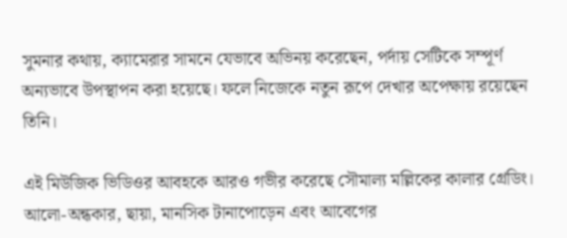সুমনার কথায়, ক্যামেরার সামনে যেভাবে অভিনয় করেছেন, পর্দায় সেটিকে সম্পূর্ণ অন্যভাবে উপস্থাপন করা হয়েছে। ফলে নিজেকে নতুন রূপে দেখার অপেক্ষায় রয়েছেন তিনি।

এই মিউজিক ভিডিওর আবহকে আরও গভীর করেছে সৌমাল্য মল্লিকের কালার গ্রেডিং। আলো-অন্ধকার, ছায়া, মানসিক টানাপোড়েন এবং আবেগের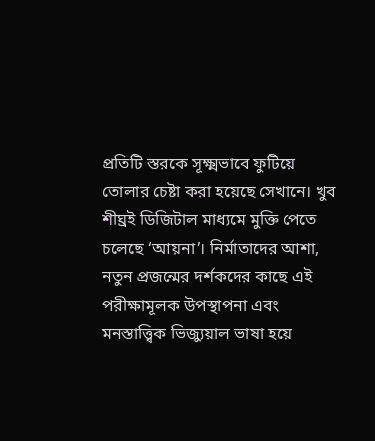প্রতিটি স্তরকে সূক্ষ্মভাবে ফুটিয়ে তোলার চেষ্টা করা হয়েছে সেখানে। খুব শীঘ্রই ডিজিটাল মাধ্যমে মুক্তি পেতে চলেছে ‘আয়না’। নির্মাতাদের আশা, নতুন প্রজন্মের দর্শকদের কাছে এই পরীক্ষামূলক উপস্থাপনা এবং মনস্তাত্ত্বিক ভিজ্যুয়াল ভাষা হয়ে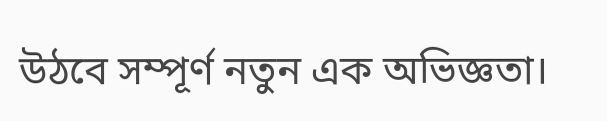উঠবে সম্পূর্ণ নতুন এক অভিজ্ঞতা।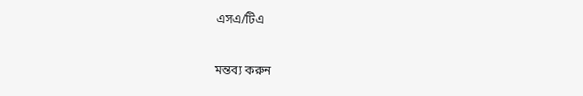এসএ/টিএ

মন্তব্য করুন